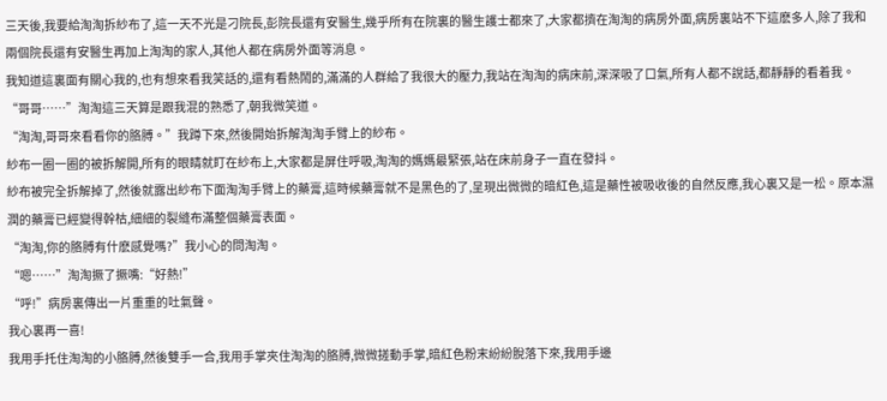三天後,我要給淘淘拆紗布了,這一天不光是刁院長,彭院長還有安醫生,幾乎所有在院裏的醫生護士都來了,大家都擠在淘淘的病房外面,病房裏站不下這麽多人,除了我和兩個院長還有安醫生再加上淘淘的家人,其他人都在病房外面等消息。
我知道這裏面有關心我的,也有想來看我笑話的,還有看熱鬧的,滿滿的人群給了我很大的壓力,我站在淘淘的病床前,深深吸了口氣,所有人都不說話,都靜靜的看着我。
“哥哥……”淘淘這三天算是跟我混的熟悉了,朝我微笑道。
“淘淘,哥哥來看看你的胳膊。”我蹲下來,然後開始拆解淘淘手臂上的紗布。
紗布一圈一圈的被拆解開,所有的眼睛就盯在紗布上,大家都是屏住呼吸,淘淘的媽媽最緊張,站在床前身子一直在發抖。
紗布被完全拆解掉了,然後就露出紗布下面淘淘手臂上的藥膏,這時候藥膏就不是黑色的了,呈現出微微的暗紅色,這是藥性被吸收後的自然反應,我心裏又是一松。原本濕潤的藥膏已經變得幹枯,細細的裂縫布滿整個藥膏表面。
“淘淘,你的胳膊有什麽感覺嗎?”我小心的問淘淘。
“嗯……”淘淘撅了撅嘴:“好熱!”
“呼!”病房裏傳出一片重重的吐氣聲。
我心裏再一喜!
我用手托住淘淘的小胳膊,然後雙手一合,我用手掌夾住淘淘的胳膊,微微搓動手掌,暗紅色粉末紛紛脫落下來,我用手邊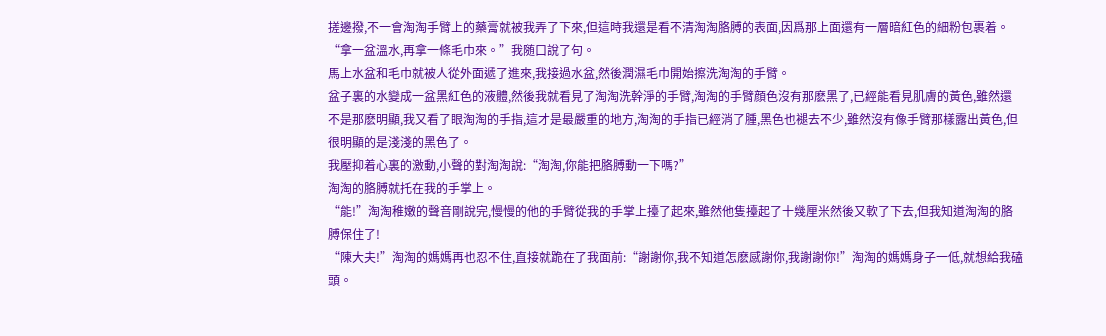搓邊撥,不一會淘淘手臂上的藥膏就被我弄了下來,但這時我還是看不清淘淘胳膊的表面,因爲那上面還有一層暗紅色的細粉包裹着。
“拿一盆溫水,再拿一條毛巾來。”我随口說了句。
馬上水盆和毛巾就被人從外面遞了進來,我接過水盆,然後潤濕毛巾開始擦洗淘淘的手臂。
盆子裏的水變成一盆黑紅色的液體,然後我就看見了淘淘洗幹淨的手臂,淘淘的手臂顔色沒有那麽黑了,已經能看見肌膚的黃色,雖然還不是那麽明顯,我又看了眼淘淘的手指,這才是最嚴重的地方,淘淘的手指已經消了腫,黑色也褪去不少,雖然沒有像手臂那樣露出黃色,但很明顯的是淺淺的黑色了。
我壓抑着心裏的激動,小聲的對淘淘說:“淘淘,你能把胳膊動一下嗎?”
淘淘的胳膊就托在我的手掌上。
“能!”淘淘稚嫩的聲音剛說完,慢慢的他的手臂從我的手掌上擡了起來,雖然他隻擡起了十幾厘米然後又軟了下去,但我知道淘淘的胳膊保住了!
“陳大夫!”淘淘的媽媽再也忍不住,直接就跪在了我面前:“謝謝你,我不知道怎麽感謝你,我謝謝你!”淘淘的媽媽身子一低,就想給我磕頭。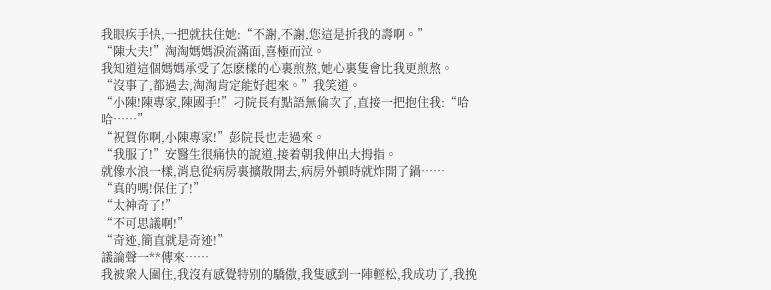我眼疾手快,一把就扶住她:“不謝,不謝,您這是折我的壽啊。”
“陳大夫!”淘淘媽媽淚流滿面,喜極而泣。
我知道這個媽媽承受了怎麽樣的心裏煎熬,她心裏隻會比我更煎熬。
“沒事了,都過去,淘淘肯定能好起來。”我笑道。
“小陳!陳專家,陳國手!”刁院長有點語無倫次了,直接一把抱住我:“哈哈……”
“祝賀你啊,小陳專家!”彭院長也走過來。
“我服了!”安醫生很痛快的說道,接着朝我伸出大拇指。
就像水浪一樣,消息從病房裏擴散開去,病房外頓時就炸開了鍋……
“真的嗎!保住了!”
“太神奇了!”
“不可思議啊!”
“奇迹,簡直就是奇迹!”
議論聲一**傳來……
我被衆人圍住,我沒有感覺特别的驕傲,我隻感到一陣輕松,我成功了,我挽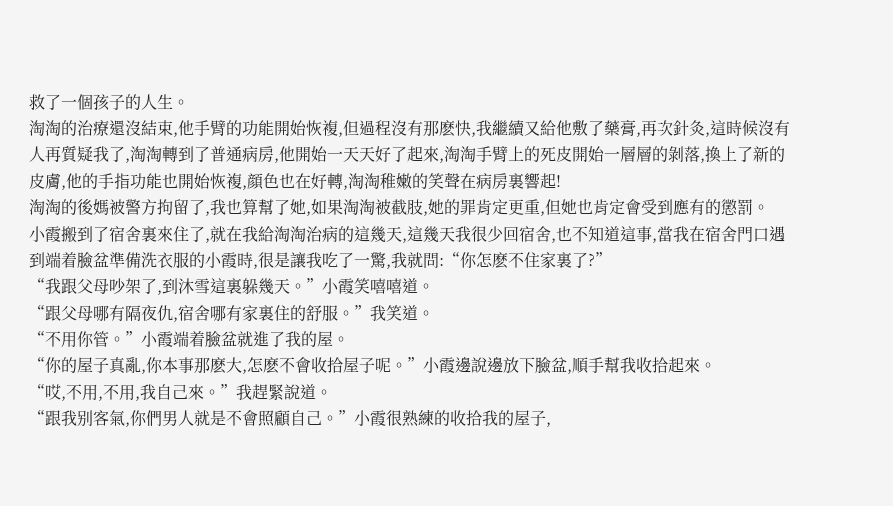救了一個孩子的人生。
淘淘的治療還沒結束,他手臂的功能開始恢複,但過程沒有那麽快,我繼續又給他敷了藥膏,再次針灸,這時候沒有人再質疑我了,淘淘轉到了普通病房,他開始一天天好了起來,淘淘手臂上的死皮開始一層層的剝落,換上了新的皮膚,他的手指功能也開始恢複,顔色也在好轉,淘淘稚嫩的笑聲在病房裏響起!
淘淘的後媽被警方拘留了,我也算幫了她,如果淘淘被截肢,她的罪肯定更重,但她也肯定會受到應有的懲罰。
小霞搬到了宿舍裏來住了,就在我給淘淘治病的這幾天,這幾天我很少回宿舍,也不知道這事,當我在宿舍門口遇到端着臉盆準備洗衣服的小霞時,很是讓我吃了一驚,我就問:“你怎麽不住家裏了?”
“我跟父母吵架了,到沐雪這裏躲幾天。”小霞笑嘻嘻道。
“跟父母哪有隔夜仇,宿舍哪有家裏住的舒服。”我笑道。
“不用你管。”小霞端着臉盆就進了我的屋。
“你的屋子真亂,你本事那麽大,怎麽不會收拾屋子呢。”小霞邊說邊放下臉盆,順手幫我收拾起來。
“哎,不用,不用,我自己來。”我趕緊說道。
“跟我别客氣,你們男人就是不會照顧自己。”小霞很熟練的收拾我的屋子,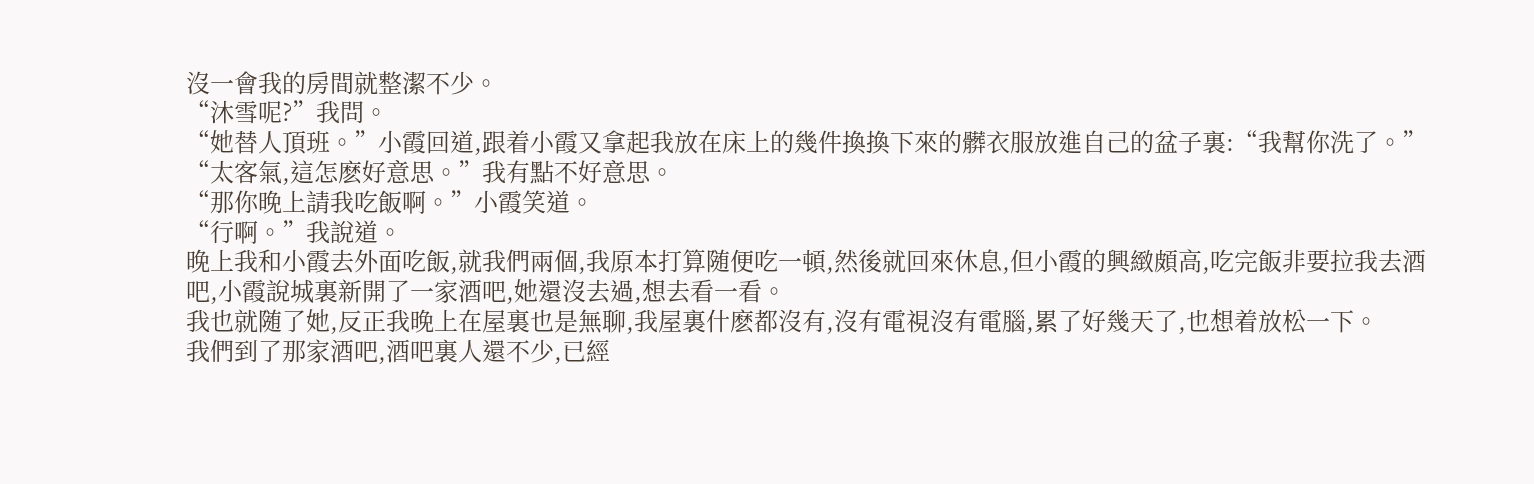沒一會我的房間就整潔不少。
“沐雪呢?”我問。
“她替人頂班。”小霞回道,跟着小霞又拿起我放在床上的幾件換換下來的髒衣服放進自己的盆子裏:“我幫你洗了。”
“太客氣,這怎麽好意思。”我有點不好意思。
“那你晚上請我吃飯啊。”小霞笑道。
“行啊。”我說道。
晚上我和小霞去外面吃飯,就我們兩個,我原本打算随便吃一頓,然後就回來休息,但小霞的興緻頗高,吃完飯非要拉我去酒吧,小霞說城裏新開了一家酒吧,她還沒去過,想去看一看。
我也就随了她,反正我晚上在屋裏也是無聊,我屋裏什麽都沒有,沒有電視沒有電腦,累了好幾天了,也想着放松一下。
我們到了那家酒吧,酒吧裏人還不少,已經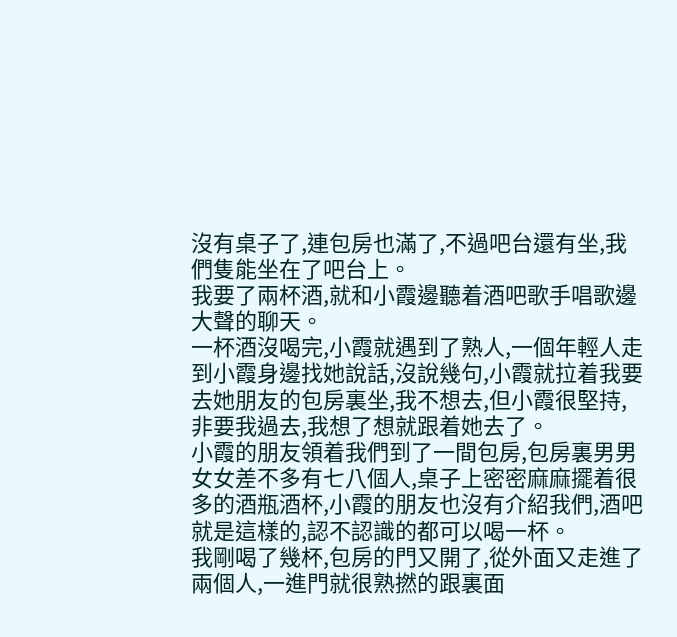沒有桌子了,連包房也滿了,不過吧台還有坐,我們隻能坐在了吧台上。
我要了兩杯酒,就和小霞邊聽着酒吧歌手唱歌邊大聲的聊天。
一杯酒沒喝完,小霞就遇到了熟人,一個年輕人走到小霞身邊找她說話,沒說幾句,小霞就拉着我要去她朋友的包房裏坐,我不想去,但小霞很堅持,非要我過去,我想了想就跟着她去了。
小霞的朋友領着我們到了一間包房,包房裏男男女女差不多有七八個人,桌子上密密麻麻擺着很多的酒瓶酒杯,小霞的朋友也沒有介紹我們,酒吧就是這樣的,認不認識的都可以喝一杯。
我剛喝了幾杯,包房的門又開了,從外面又走進了兩個人,一進門就很熟撚的跟裏面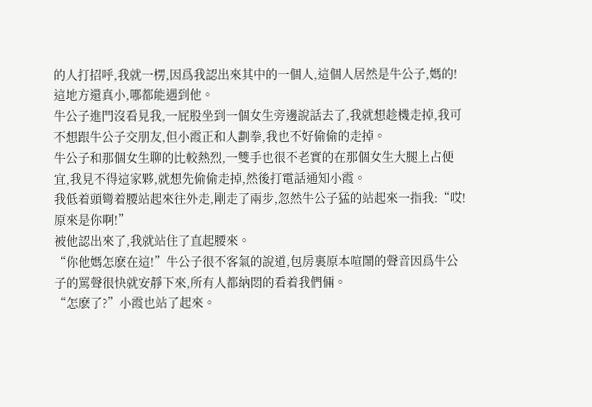的人打招呼,我就一楞,因爲我認出來其中的一個人,這個人居然是牛公子,媽的!這地方還真小,哪都能遇到他。
牛公子進門沒看見我,一屁股坐到一個女生旁邊說話去了,我就想趁機走掉,我可不想跟牛公子交朋友,但小霞正和人劃拳,我也不好偷偷的走掉。
牛公子和那個女生聊的比較熱烈,一雙手也很不老實的在那個女生大腿上占便宜,我見不得這家夥,就想先偷偷走掉,然後打電話通知小霞。
我低着頭彎着腰站起來往外走,剛走了兩步,忽然牛公子猛的站起來一指我:“哎!原來是你啊!”
被他認出來了,我就站住了直起腰來。
“你他媽怎麽在這!”牛公子很不客氣的說道,包房裏原本喧鬧的聲音因爲牛公子的罵聲很快就安靜下來,所有人都納悶的看着我們倆。
“怎麽了?”小霞也站了起來。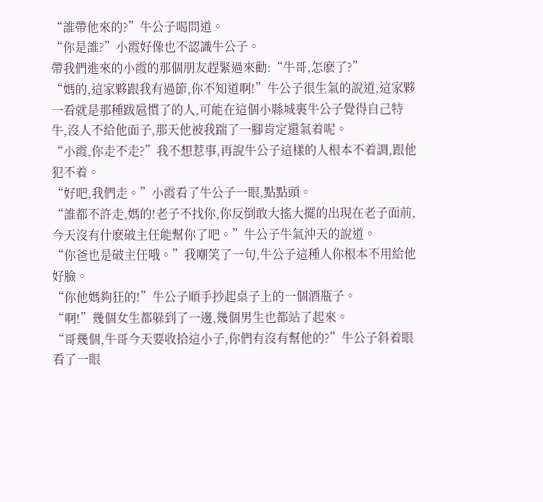“誰帶他來的?”牛公子喝問道。
“你是誰?”小霞好像也不認識牛公子。
帶我們進來的小霞的那個朋友趕緊過來勸:“牛哥,怎麽了?”
“媽的,這家夥跟我有過節,你不知道啊!”牛公子很生氣的說道,這家夥一看就是那種跋扈慣了的人,可能在這個小縣城裏牛公子覺得自己特牛,沒人不給他面子,那天他被我踹了一腳肯定還氣着呢。
“小霞,你走不走?”我不想惹事,再說牛公子這樣的人根本不着調,跟他犯不着。
“好吧,我們走。”小霞看了牛公子一眼,點點頭。
“誰都不許走,媽的!老子不找你,你反倒敢大搖大擺的出現在老子面前,今天沒有什麽破主任能幫你了吧。”牛公子牛氣沖天的說道。
“你爸也是破主任哦。”我嘲笑了一句,牛公子這種人你根本不用給他好臉。
“你他媽夠狂的!”牛公子順手抄起桌子上的一個酒瓶子。
“啊!”幾個女生都躲到了一邊,幾個男生也都站了起來。
“哥幾個,牛哥今天要收拾這小子,你們有沒有幫他的?”牛公子斜着眼看了一眼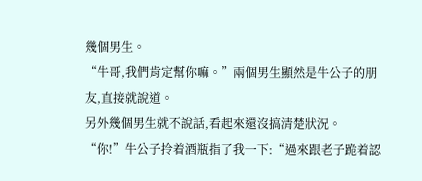幾個男生。
“牛哥,我們肯定幫你嘛。”兩個男生顯然是牛公子的朋友,直接就說道。
另外幾個男生就不說話,看起來還沒搞清楚狀況。
“你!”牛公子拎着酒瓶指了我一下:“過來跟老子跪着認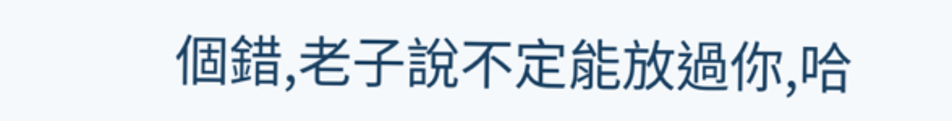個錯,老子說不定能放過你,哈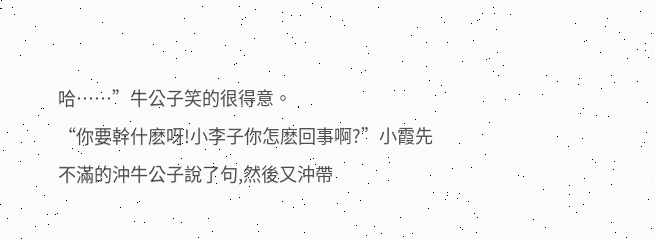哈……”牛公子笑的很得意。
“你要幹什麽呀!小李子你怎麽回事啊?”小霞先不滿的沖牛公子說了句,然後又沖帶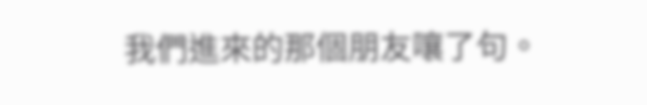我們進來的那個朋友嚷了句。